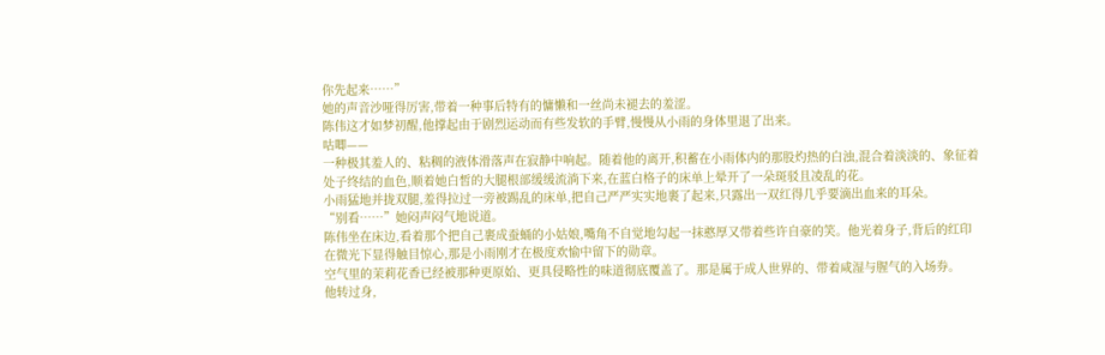你先起来……”
她的声音沙哑得厉害,带着一种事后特有的慵懒和一丝尚未褪去的羞涩。
陈伟这才如梦初醒,他撑起由于剧烈运动而有些发软的手臂,慢慢从小雨的身体里退了出来。
咕唧——
一种极其羞人的、粘稠的液体滑落声在寂静中响起。随着他的离开,积蓄在小雨体内的那股灼热的白浊,混合着淡淡的、象征着处子终结的血色,顺着她白皙的大腿根部缓缓流淌下来,在蓝白格子的床单上晕开了一朵斑驳且凌乱的花。
小雨猛地并拢双腿,羞得拉过一旁被踢乱的床单,把自己严严实实地裹了起来,只露出一双红得几乎要滴出血来的耳朵。
“别看……”她闷声闷气地说道。
陈伟坐在床边,看着那个把自己裹成蚕蛹的小姑娘,嘴角不自觉地勾起一抹憨厚又带着些许自豪的笑。他光着身子,背后的红印在微光下显得触目惊心,那是小雨刚才在极度欢愉中留下的勋章。
空气里的茉莉花香已经被那种更原始、更具侵略性的味道彻底覆盖了。那是属于成人世界的、带着咸湿与腥气的入场券。
他转过身,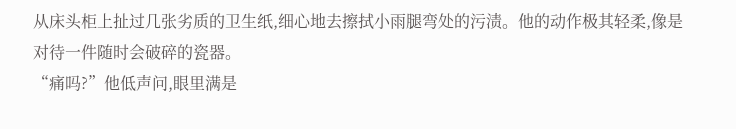从床头柜上扯过几张劣质的卫生纸,细心地去擦拭小雨腿弯处的污渍。他的动作极其轻柔,像是对待一件随时会破碎的瓷器。
“痛吗?”他低声问,眼里满是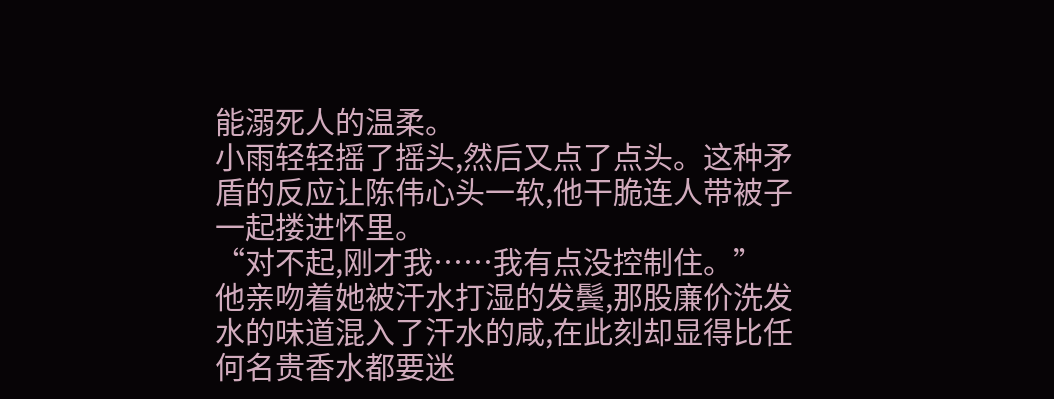能溺死人的温柔。
小雨轻轻摇了摇头,然后又点了点头。这种矛盾的反应让陈伟心头一软,他干脆连人带被子一起搂进怀里。
“对不起,刚才我……我有点没控制住。”
他亲吻着她被汗水打湿的发鬓,那股廉价洗发水的味道混入了汗水的咸,在此刻却显得比任何名贵香水都要迷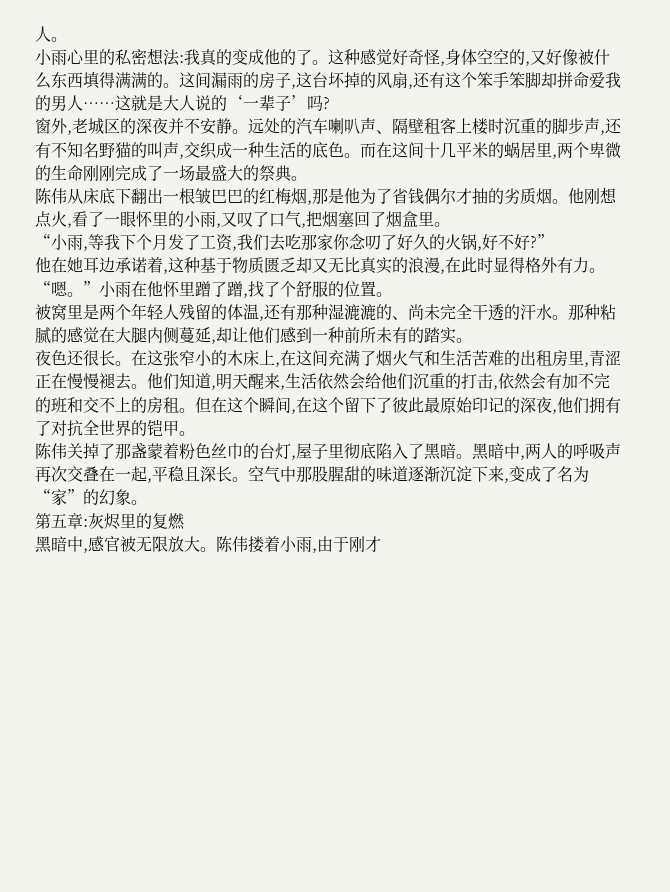人。
小雨心里的私密想法:我真的变成他的了。这种感觉好奇怪,身体空空的,又好像被什么东西填得满满的。这间漏雨的房子,这台坏掉的风扇,还有这个笨手笨脚却拼命爱我的男人……这就是大人说的‘一辈子’吗?
窗外,老城区的深夜并不安静。远处的汽车喇叭声、隔壁租客上楼时沉重的脚步声,还有不知名野猫的叫声,交织成一种生活的底色。而在这间十几平米的蜗居里,两个卑微的生命刚刚完成了一场最盛大的祭典。
陈伟从床底下翻出一根皱巴巴的红梅烟,那是他为了省钱偶尔才抽的劣质烟。他刚想点火,看了一眼怀里的小雨,又叹了口气,把烟塞回了烟盒里。
“小雨,等我下个月发了工资,我们去吃那家你念叨了好久的火锅,好不好?”
他在她耳边承诺着,这种基于物质匮乏却又无比真实的浪漫,在此时显得格外有力。
“嗯。”小雨在他怀里蹭了蹭,找了个舒服的位置。
被窝里是两个年轻人残留的体温,还有那种湿漉漉的、尚未完全干透的汗水。那种粘腻的感觉在大腿内侧蔓延,却让他们感到一种前所未有的踏实。
夜色还很长。在这张窄小的木床上,在这间充满了烟火气和生活苦难的出租房里,青涩正在慢慢褪去。他们知道,明天醒来,生活依然会给他们沉重的打击,依然会有加不完的班和交不上的房租。但在这个瞬间,在这个留下了彼此最原始印记的深夜,他们拥有了对抗全世界的铠甲。
陈伟关掉了那盏蒙着粉色丝巾的台灯,屋子里彻底陷入了黑暗。黑暗中,两人的呼吸声再次交叠在一起,平稳且深长。空气中那股腥甜的味道逐渐沉淀下来,变成了名为“家”的幻象。
第五章:灰烬里的复燃
黑暗中,感官被无限放大。陈伟搂着小雨,由于刚才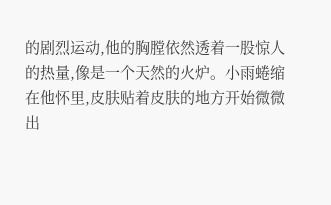的剧烈运动,他的胸膛依然透着一股惊人的热量,像是一个天然的火炉。小雨蜷缩在他怀里,皮肤贴着皮肤的地方开始微微出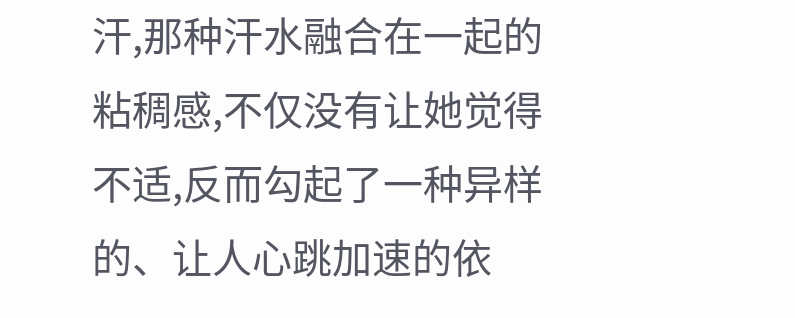汗,那种汗水融合在一起的粘稠感,不仅没有让她觉得不适,反而勾起了一种异样的、让人心跳加速的依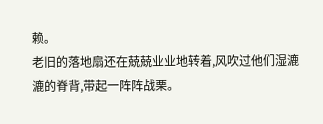赖。
老旧的落地扇还在兢兢业业地转着,风吹过他们湿漉漉的脊背,带起一阵阵战栗。